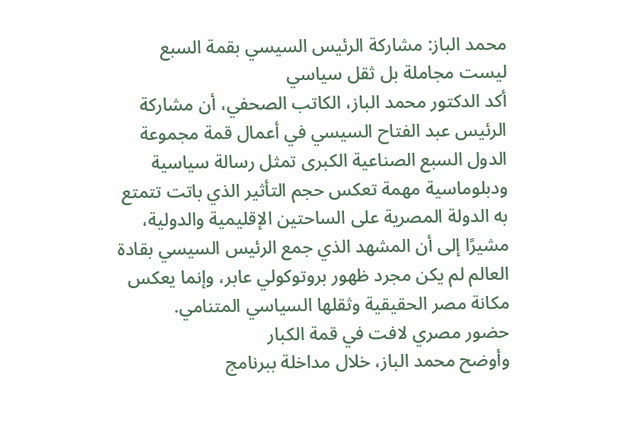محمد الباز: مشاركة الرئيس السيسي بقمة السبع ليست مجاملة بل ثقل سياسي
أكد الدكتور محمد الباز، الكاتب الصحفي، أن مشاركة الرئيس عبد الفتاح السيسي في أعمال قمة مجموعة الدول السبع الصناعية الكبرى تمثل رسالة سياسية ودبلوماسية مهمة تعكس حجم التأثير الذي باتت تتمتع به الدولة المصرية على الساحتين الإقليمية والدولية، مشيرًا إلى أن المشهد الذي جمع الرئيس السيسي بقادة العالم لم يكن مجرد ظهور بروتوكولي عابر، وإنما يعكس مكانة مصر الحقيقية وثقلها السياسي المتنامي.
حضور مصري لافت في قمة الكبار
وأوضح محمد الباز، خلال مداخلة ببرنامج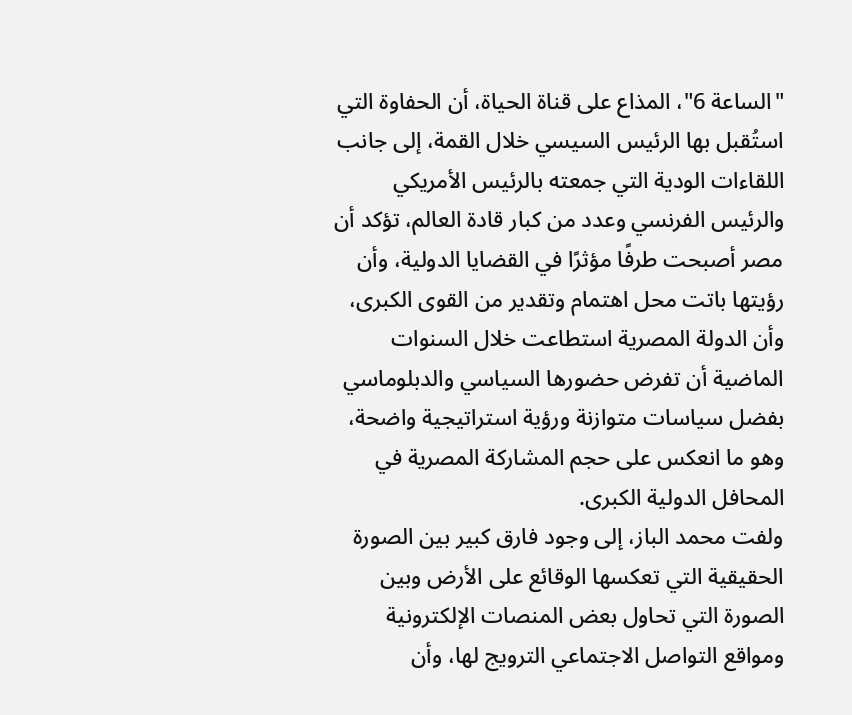"الساعة 6"، المذاع على قناة الحياة، أن الحفاوة التي استُقبل بها الرئيس السيسي خلال القمة، إلى جانب اللقاءات الودية التي جمعته بالرئيس الأمريكي والرئيس الفرنسي وعدد من كبار قادة العالم، تؤكد أن مصر أصبحت طرفًا مؤثرًا في القضايا الدولية، وأن رؤيتها باتت محل اهتمام وتقدير من القوى الكبرى، وأن الدولة المصرية استطاعت خلال السنوات الماضية أن تفرض حضورها السياسي والدبلوماسي بفضل سياسات متوازنة ورؤية استراتيجية واضحة، وهو ما انعكس على حجم المشاركة المصرية في المحافل الدولية الكبرى.
ولفت محمد الباز، إلى وجود فارق كبير بين الصورة الحقيقية التي تعكسها الوقائع على الأرض وبين الصورة التي تحاول بعض المنصات الإلكترونية ومواقع التواصل الاجتماعي الترويج لها، وأن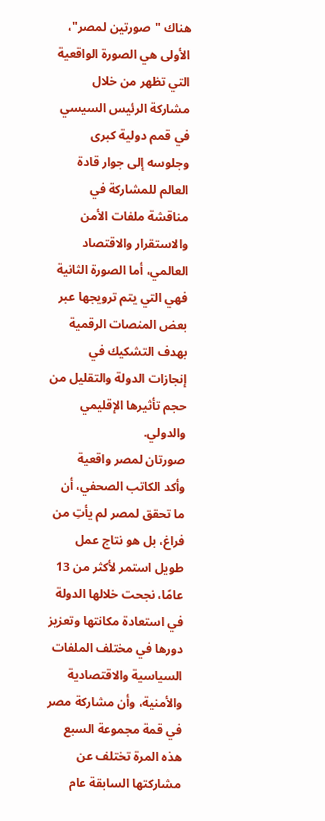هناك "صورتين لمصر"، الأولى هي الصورة الواقعية التي تظهر من خلال مشاركة الرئيس السيسي في قمم دولية كبرى وجلوسه إلى جوار قادة العالم للمشاركة في مناقشة ملفات الأمن والاستقرار والاقتصاد العالمي، أما الصورة الثانية فهي التي يتم ترويجها عبر بعض المنصات الرقمية بهدف التشكيك في إنجازات الدولة والتقليل من حجم تأثيرها الإقليمي والدولي.
صورتان لمصر واقعية
وأكد الكاتب الصحفي، أن ما تحقق لمصر لم يأتِ من فراغ، بل هو نتاج عمل طويل استمر لأكثر من 13 عامًا، نجحت خلالها الدولة في استعادة مكانتها وتعزيز دورها في مختلف الملفات السياسية والاقتصادية والأمنية، وأن مشاركة مصر في قمة مجموعة السبع هذه المرة تختلف عن مشاركتها السابقة عام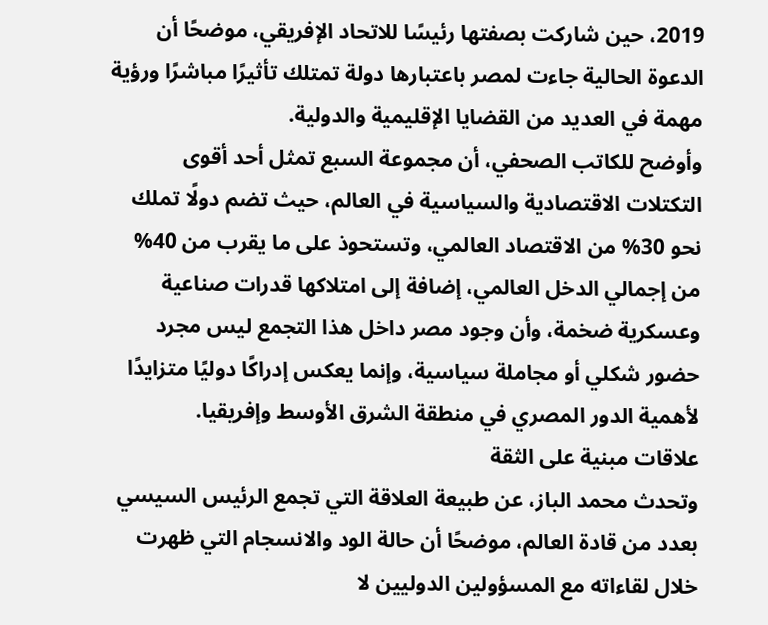2019، حين شاركت بصفتها رئيسًا للاتحاد الإفريقي، موضحًا أن الدعوة الحالية جاءت لمصر باعتبارها دولة تمتلك تأثيرًا مباشرًا ورؤية مهمة في العديد من القضايا الإقليمية والدولية.
وأوضح للكاتب الصحفي، أن مجموعة السبع تمثل أحد أقوى التكتلات الاقتصادية والسياسية في العالم، حيث تضم دولًا تملك نحو 30% من الاقتصاد العالمي، وتستحوذ على ما يقرب من 40% من إجمالي الدخل العالمي، إضافة إلى امتلاكها قدرات صناعية وعسكرية ضخمة، وأن وجود مصر داخل هذا التجمع ليس مجرد حضور شكلي أو مجاملة سياسية، وإنما يعكس إدراكًا دوليًا متزايدًا لأهمية الدور المصري في منطقة الشرق الأوسط وإفريقيا.
علاقات مبنية على الثقة
وتحدث محمد الباز، عن طبيعة العلاقة التي تجمع الرئيس السيسي بعدد من قادة العالم، موضحًا أن حالة الود والانسجام التي ظهرت خلال لقاءاته مع المسؤولين الدوليين لا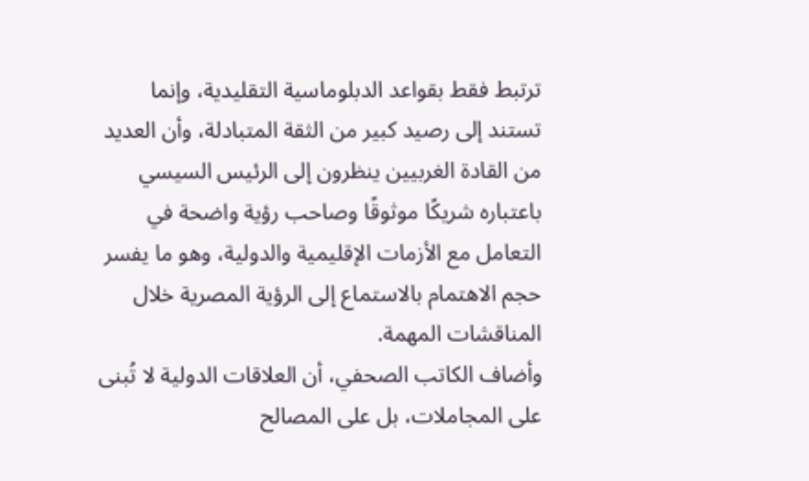ترتبط فقط بقواعد الدبلوماسية التقليدية، وإنما تستند إلى رصيد كبير من الثقة المتبادلة، وأن العديد من القادة الغربيين ينظرون إلى الرئيس السيسي باعتباره شريكًا موثوقًا وصاحب رؤية واضحة في التعامل مع الأزمات الإقليمية والدولية، وهو ما يفسر حجم الاهتمام بالاستماع إلى الرؤية المصرية خلال المناقشات المهمة.
وأضاف الكاتب الصحفي، أن العلاقات الدولية لا تُبنى على المجاملات، بل على المصالح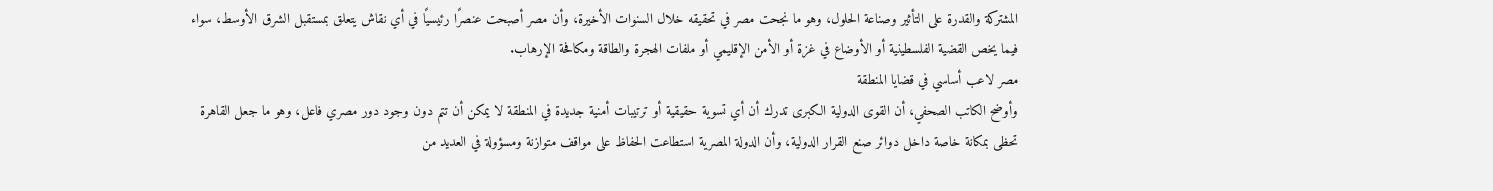المشتركة والقدرة على التأثير وصناعة الحلول، وهو ما نجحت مصر في تحقيقه خلال السنوات الأخيرة، وأن مصر أصبحت عنصرًا رئيسيًا في أي نقاش يتعلق بمستقبل الشرق الأوسط، سواء فيما يخص القضية الفلسطينية أو الأوضاع في غزة أو الأمن الإقليمي أو ملفات الهجرة والطاقة ومكافحة الإرهاب.
مصر لاعب أساسي في قضايا المنطقة
وأوضح الكاتب الصحفي، أن القوى الدولية الكبرى تدرك أن أي تسوية حقيقية أو ترتيبات أمنية جديدة في المنطقة لا يمكن أن تتم دون وجود دور مصري فاعل، وهو ما جعل القاهرة تحظى بمكانة خاصة داخل دوائر صنع القرار الدولية، وأن الدولة المصرية استطاعت الحفاظ على مواقف متوازنة ومسؤولة في العديد من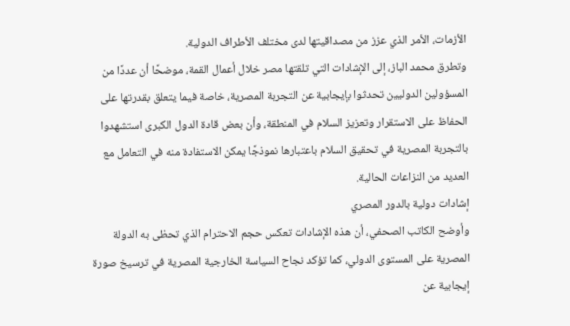الأزمات، الأمر الذي عزز من مصداقيتها لدى مختلف الأطراف الدولية.
وتطرق محمد الباز، إلى الإشادات التي تلقتها مصر خلال أعمال القمة، موضحًا أن عددًا من المسؤولين الدوليين تحدثوا بإيجابية عن التجربة المصرية، خاصة فيما يتعلق بقدرتها على الحفاظ على الاستقرار وتعزيز السلام في المنطقة، وأن بعض قادة الدول الكبرى استشهدوا بالتجربة المصرية في تحقيق السلام باعتبارها نموذجًا يمكن الاستفادة منه في التعامل مع العديد من النزاعات الحالية.
إشادات دولية بالدور المصري
وأوضح الكاتب الصحفي، أن هذه الإشادات تعكس حجم الاحترام الذي تحظى به الدولة المصرية على المستوى الدولي، كما تؤكد نجاح السياسة الخارجية المصرية في ترسيخ صورة إيجابية عن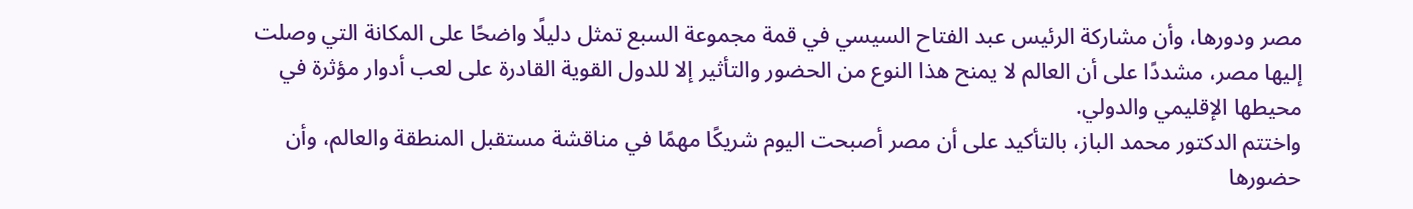مصر ودورها، وأن مشاركة الرئيس عبد الفتاح السيسي في قمة مجموعة السبع تمثل دليلًا واضحًا على المكانة التي وصلت إليها مصر، مشددًا على أن العالم لا يمنح هذا النوع من الحضور والتأثير إلا للدول القوية القادرة على لعب أدوار مؤثرة في محيطها الإقليمي والدولي.
واختتم الدكتور محمد الباز، بالتأكيد على أن مصر أصبحت اليوم شريكًا مهمًا في مناقشة مستقبل المنطقة والعالم، وأن حضورها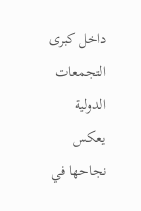داخل كبرى التجمعات الدولية يعكس نجاحها في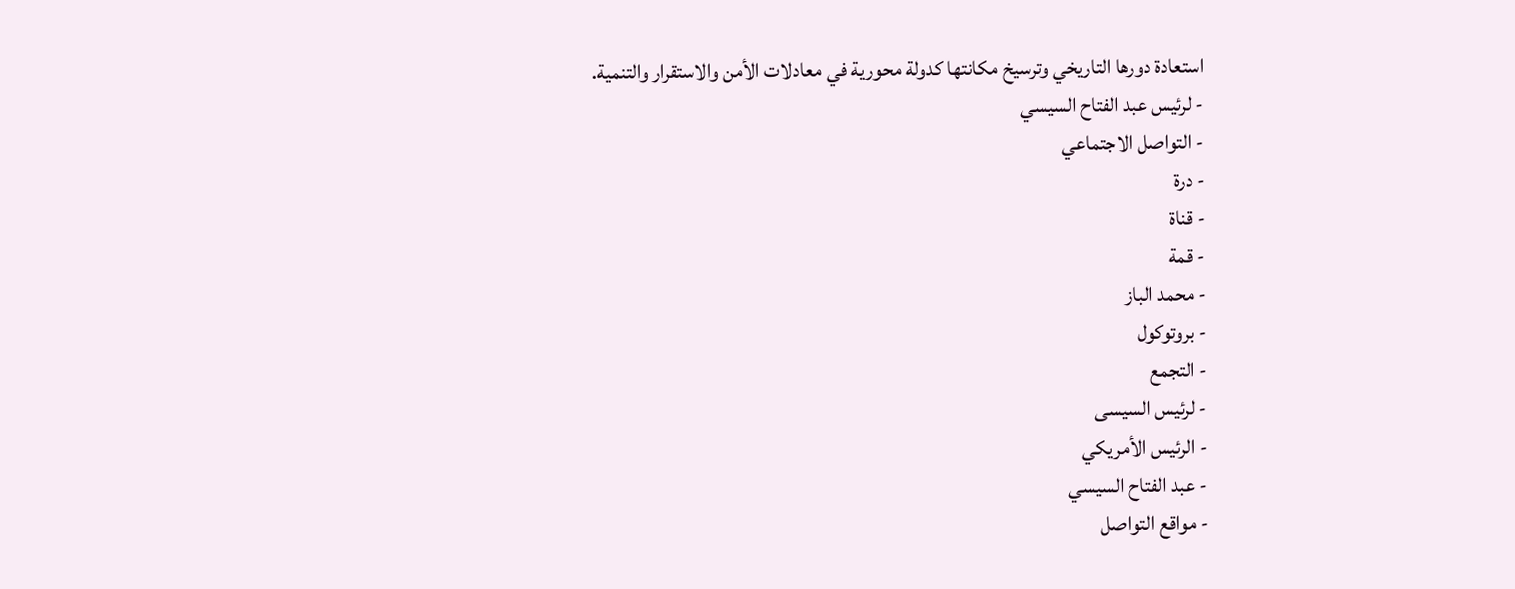استعادة دورها التاريخي وترسيخ مكانتها كدولة محورية في معادلات الأمن والاستقرار والتنمية.
- لرئيس عبد الفتاح السيسي
- التواصل الاجتماعي
- درة
- قناة
- قمة
- محمد الباز
- بروتوكول
- التجمع
- لرئيس السيسى
- الرئيس الأمريكي
- عبد الفتاح السيسي
- مواقع التواصل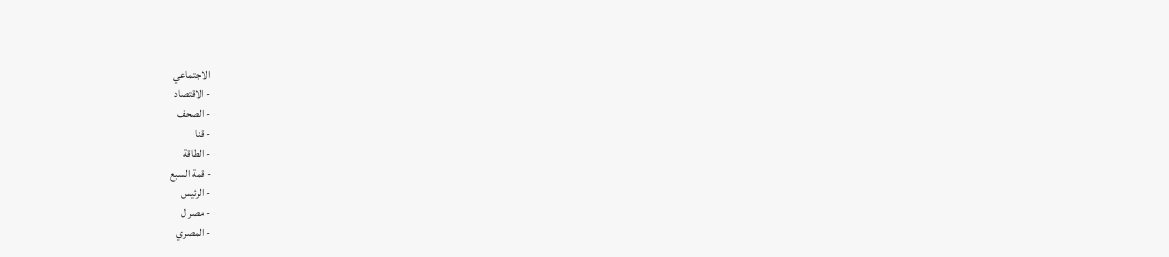الاجتماعي
- الاقتصاد
- الصحف
- قنا
- الطاقة
- قمة السبع
- الرئيس
- مصر ل
- المصري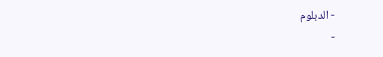- الدبلوم
-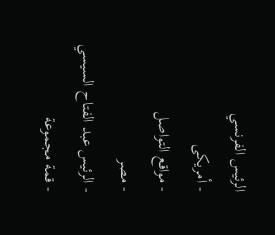الرئيس الفرنسي
- أمريكى
- مواقع التواصل
- مصر
- الرئيس عبد الفتاح السيسي
- قمة مجموعة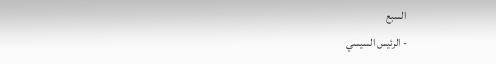السبع
- الرئيس السيسي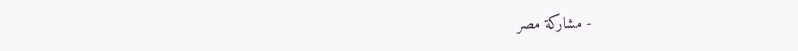- مشاركة مصر